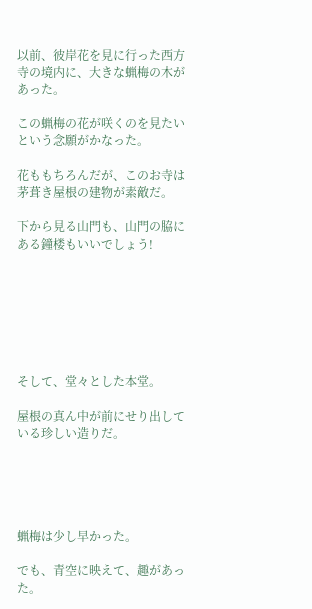以前、彼岸花を見に行った西方寺の境内に、大きな蝋梅の木があった。

この蝋梅の花が咲くのを見たいという念願がかなった。

花ももちろんだが、このお寺は茅葺き屋根の建物が素敵だ。

下から見る山門も、山門の脇にある鐘楼もいいでしょう!







そして、堂々とした本堂。

屋根の真ん中が前にせり出している珍しい造りだ。





蝋梅は少し早かった。

でも、青空に映えて、趣があった。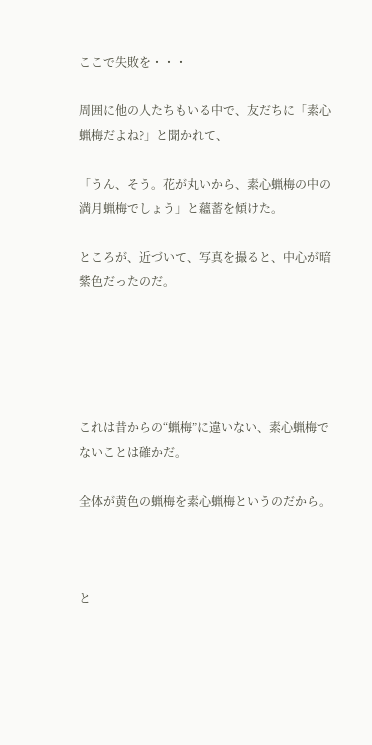ここで失敗を・・・

周囲に他の人たちもいる中で、友だちに「素心蝋梅だよね?」と聞かれて、

「うん、そう。花が丸いから、素心蝋梅の中の満月蝋梅でしょう」と蘊蓄を傾けた。

ところが、近づいて、写真を撮ると、中心が暗紫色だったのだ。





これは昔からの“蝋梅”に違いない、素心蝋梅でないことは確かだ。

全体が黄色の蝋梅を素心蝋梅というのだから。



と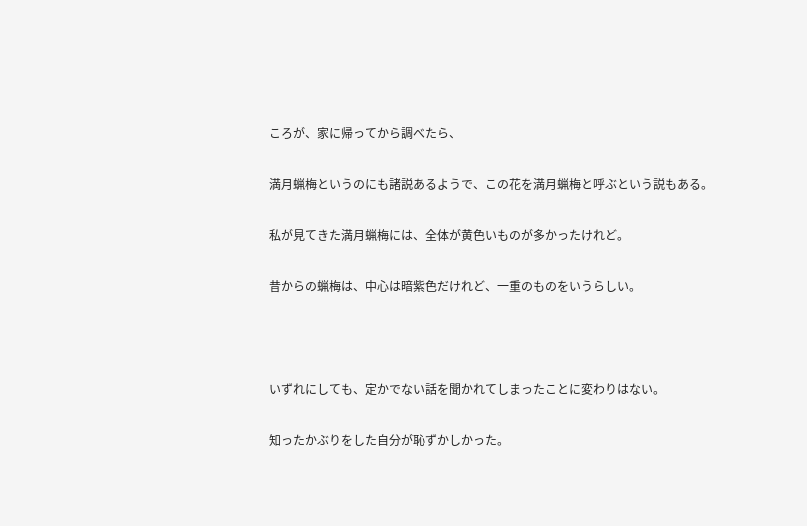ころが、家に帰ってから調べたら、

満月蝋梅というのにも諸説あるようで、この花を満月蝋梅と呼ぶという説もある。

私が見てきた満月蝋梅には、全体が黄色いものが多かったけれど。

昔からの蝋梅は、中心は暗紫色だけれど、一重のものをいうらしい。



いずれにしても、定かでない話を聞かれてしまったことに変わりはない。

知ったかぶりをした自分が恥ずかしかった。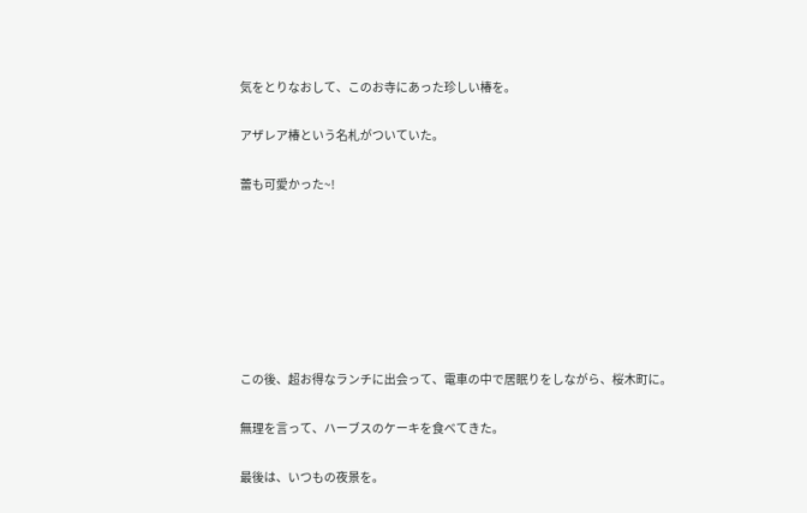気をとりなおして、このお寺にあった珍しい椿を。

アザレア椿という名札がついていた。

蕾も可愛かった~!







この後、超お得なランチに出会って、電車の中で居眠りをしながら、桜木町に。

無理を言って、ハーブスのケーキを食べてきた。

最後は、いつもの夜景を。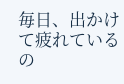毎日、出かけて疲れているの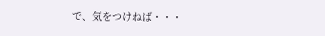で、気をつけねば・・・